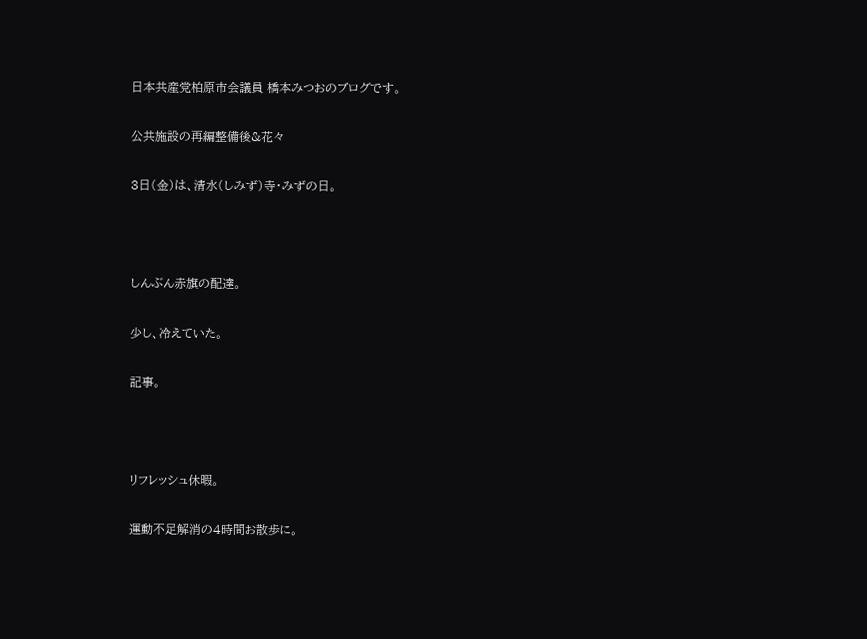日本共産党柏原市会議員 橋本みつおのブログです。

公共施設の再編整備後&花々

3日(金)は、清水(しみず)寺・みずの日。



しんぶん赤旗の配達。

少し、冷えていた。

記事。



リフレッシュ休暇。

運動不足解消の4時間お散歩に。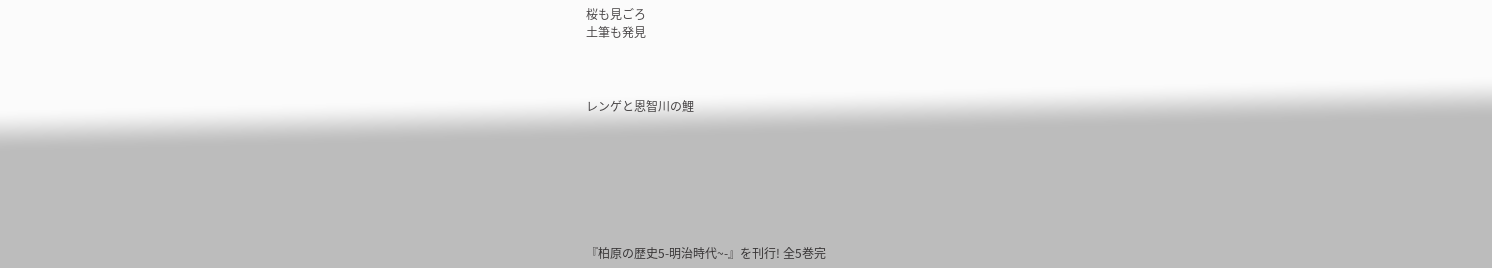桜も見ごろ
土筆も発見



レンゲと恩智川の鯉







『柏原の歴史5-明治時代~-』を刊行! 全5巻完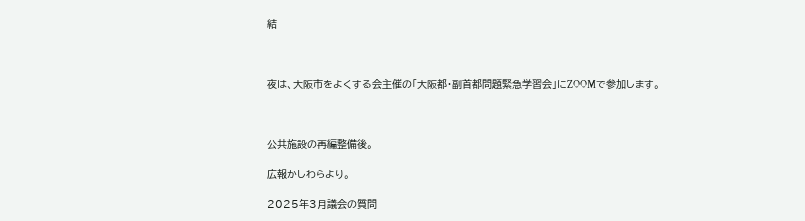結



夜は、大阪市をよくする会主催の「大阪都・副首都問題緊急学習会」にZOOMで参加します。



公共施設の再編整備後。

広報かしわらより。

2025年3月議会の質問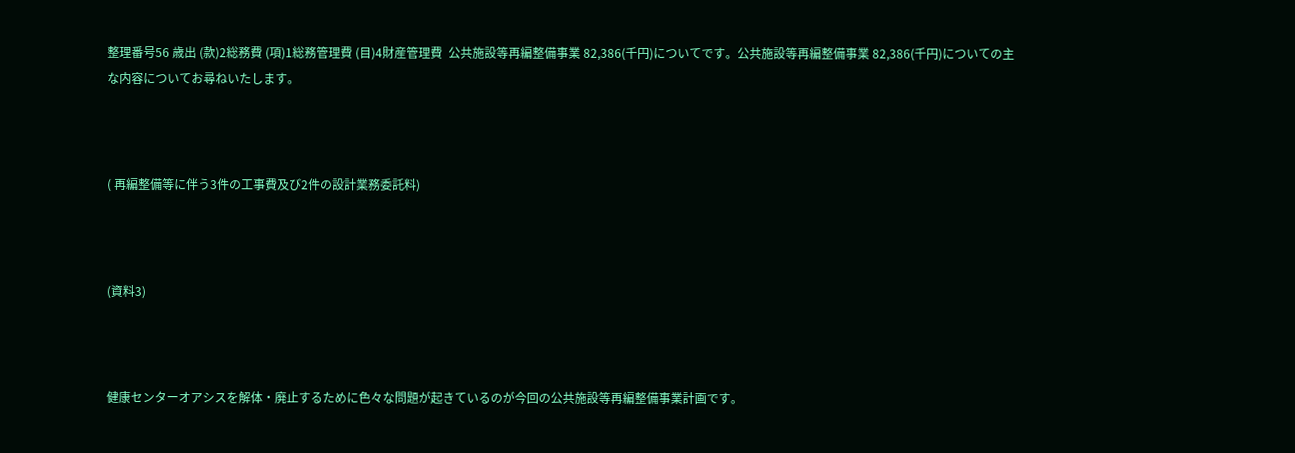整理番号56 歳出 (款)2総務費 (項)1総務管理費 (目)4財産管理費  公共施設等再編整備事業 82,386(千円)についてです。公共施設等再編整備事業 82,386(千円)についての主な内容についてお尋ねいたします。



( 再編整備等に伴う3件の工事費及び2件の設計業務委託料)



(資料3)



健康センターオアシスを解体・廃止するために色々な問題が起きているのが今回の公共施設等再編整備事業計画です。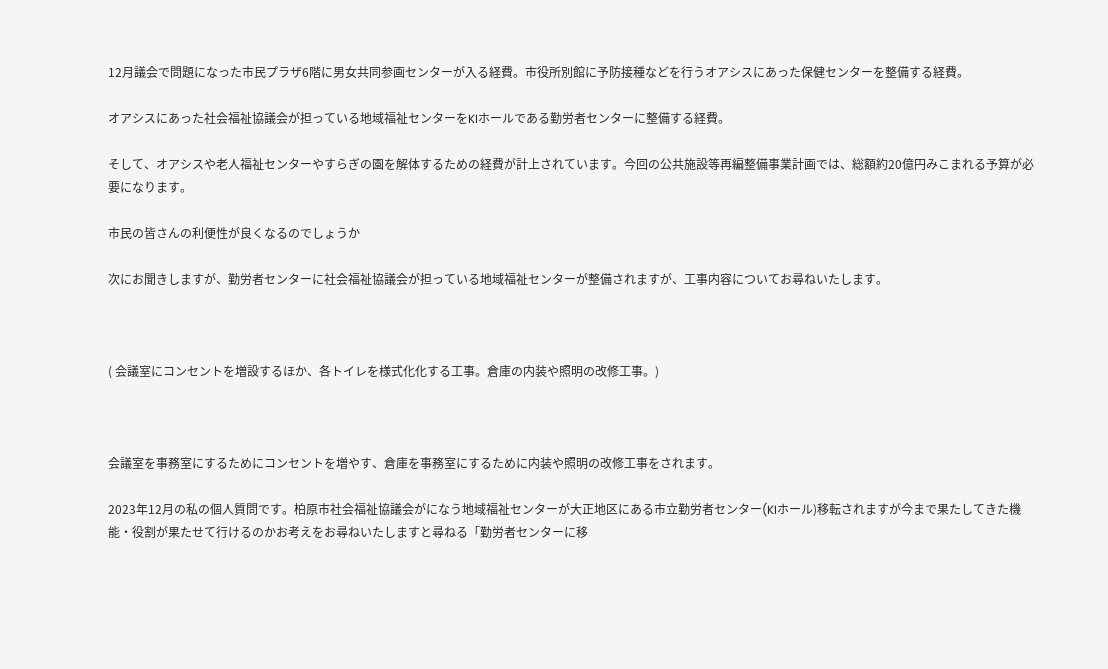12月議会で問題になった市民プラザ6階に男女共同参画センターが入る経費。市役所別館に予防接種などを行うオアシスにあった保健センターを整備する経費。

オアシスにあった社会福祉協議会が担っている地域福祉センターをKIホールである勤労者センターに整備する経費。

そして、オアシスや老人福祉センターやすらぎの園を解体するための経費が計上されています。今回の公共施設等再編整備事業計画では、総額約20億円みこまれる予算が必要になります。

市民の皆さんの利便性が良くなるのでしょうか

次にお聞きしますが、勤労者センターに社会福祉協議会が担っている地域福祉センターが整備されますが、工事内容についてお尋ねいたします。



( 会議室にコンセントを増設するほか、各トイレを様式化化する工事。倉庫の内装や照明の改修工事。)



会議室を事務室にするためにコンセントを増やす、倉庫を事務室にするために内装や照明の改修工事をされます。

2023年12月の私の個人質問です。柏原市社会福祉協議会がになう地域福祉センターが大正地区にある市立勤労者センター(KIホール)移転されますが今まで果たしてきた機能・役割が果たせて行けるのかお考えをお尋ねいたしますと尋ねる「勤労者センターに移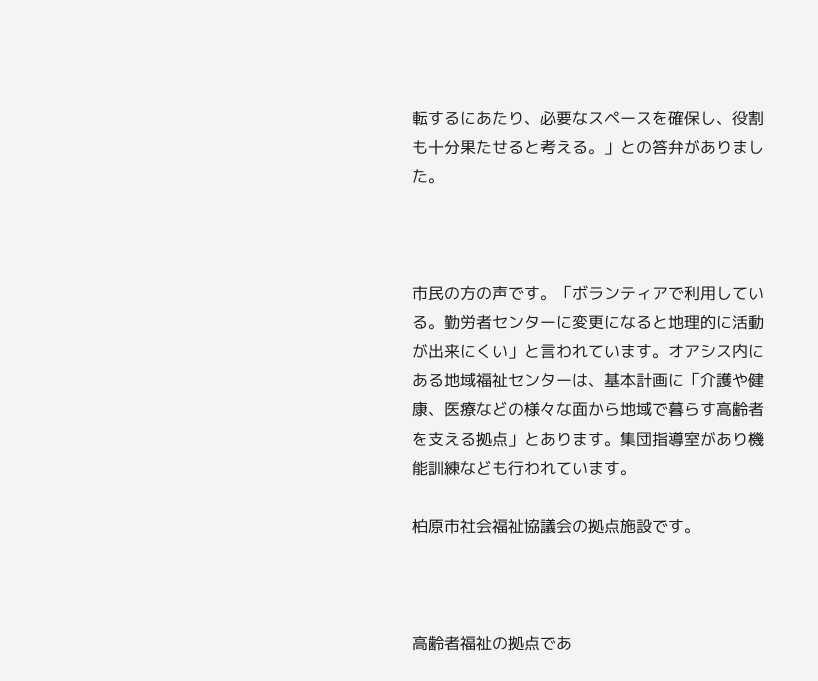転するにあたり、必要なスペースを確保し、役割も十分果たせると考える。」との答弁がありました。



市民の方の声です。「ボランティアで利用している。勤労者センターに変更になると地理的に活動が出来にくい」と言われています。オアシス内にある地域福祉センターは、基本計画に「介護や健康、医療などの様々な面から地域で暮らす高齢者を支える拠点」とあります。集団指導室があり機能訓練なども行われています。

柏原市社会福祉協議会の拠点施設です。



高齢者福祉の拠点であ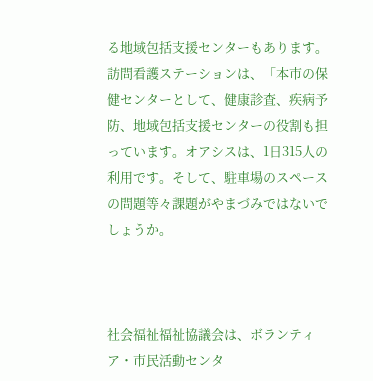る地域包括支援センターもあります。訪問看護ステーションは、「本市の保健センターとして、健康診査、疾病予防、地域包括支援センターの役割も担っています。オアシスは、1日315人の利用です。そして、駐車場のスペースの問題等々課題がやまづみではないでしょうか。



社会福祉福祉協議会は、ボランティア・市民活動センタ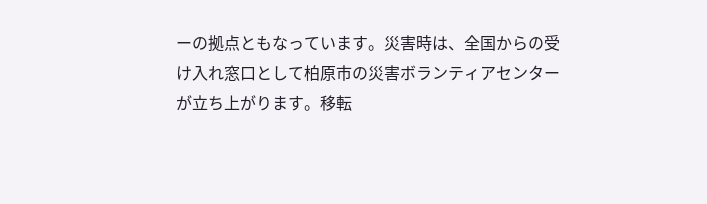ーの拠点ともなっています。災害時は、全国からの受け入れ窓口として柏原市の災害ボランティアセンターが立ち上がります。移転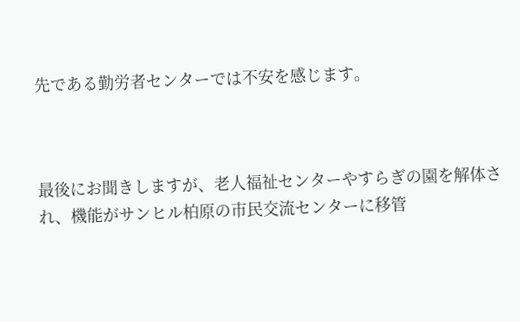先である勤労者センターでは不安を感じます。



最後にお聞きしますが、老人福祉センターやすらぎの園を解体され、機能がサンヒル柏原の市民交流センターに移管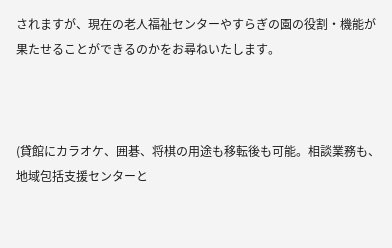されますが、現在の老人福祉センターやすらぎの園の役割・機能が果たせることができるのかをお尋ねいたします。



(貸館にカラオケ、囲碁、将棋の用途も移転後も可能。相談業務も、地域包括支援センターと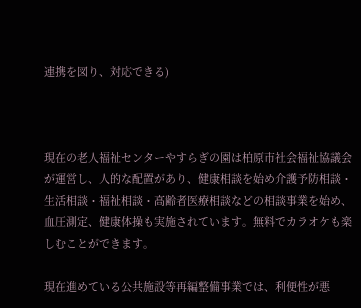連携を図り、対応できる)



現在の老人福祉センターやすらぎの園は柏原市社会福祉協議会が運営し、人的な配置があり、健康相談を始め介護予防相談・生活相談・福祉相談・高齢者医療相談などの相談事業を始め、血圧測定、健康体操も実施されています。無料でカラオケも楽しむことができます。

現在進めている公共施設等再編整備事業では、利便性が悪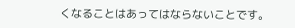くなることはあってはならないことです。